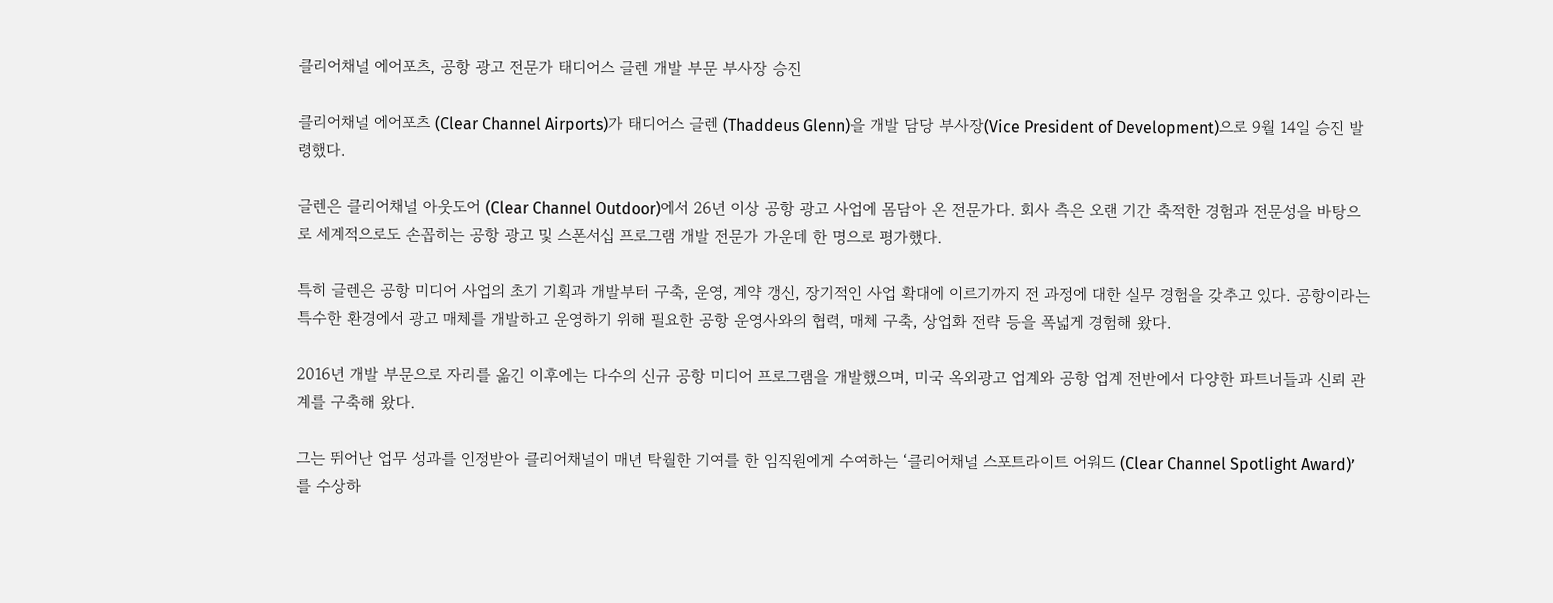클리어채널 에어포츠, 공항 광고 전문가 태디어스 글렌 개발 부문 부사장 승진

클리어채널 에어포츠 (Clear Channel Airports)가 태디어스 글렌 (Thaddeus Glenn)을 개발 담당 부사장(Vice President of Development)으로 9월 14일 승진 발령했다.

글렌은 클리어채널 아웃도어 (Clear Channel Outdoor)에서 26년 이상 공항 광고 사업에 몸담아 온 전문가다. 회사 측은 오랜 기간 축적한 경험과 전문성을 바탕으로 세계적으로도 손꼽히는 공항 광고 및 스폰서십 프로그램 개발 전문가 가운데 한 명으로 평가했다.

특히 글렌은 공항 미디어 사업의 초기 기획과 개발부터 구축, 운영, 계약 갱신, 장기적인 사업 확대에 이르기까지 전 과정에 대한 실무 경험을 갖추고 있다. 공항이라는 특수한 환경에서 광고 매체를 개발하고 운영하기 위해 필요한 공항 운영사와의 협력, 매체 구축, 상업화 전략 등을 폭넓게 경험해 왔다.

2016년 개발 부문으로 자리를 옮긴 이후에는 다수의 신규 공항 미디어 프로그램을 개발했으며, 미국 옥외광고 업계와 공항 업계 전반에서 다양한 파트너들과 신뢰 관계를 구축해 왔다.

그는 뛰어난 업무 성과를 인정받아 클리어채널이 매년 탁월한 기여를 한 임직원에게 수여하는 ‘클리어채널 스포트라이트 어워드 (Clear Channel Spotlight Award)’를 수상하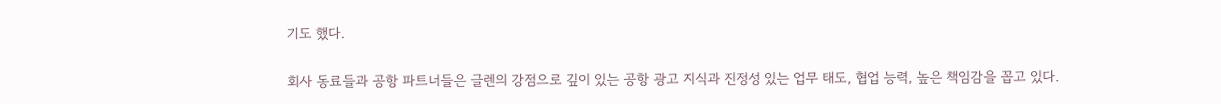기도 했다.

회사 동료들과 공항 파트너들은 글렌의 강점으로 깊이 있는 공항 광고 지식과 진정성 있는 업무 태도, 협업 능력, 높은 책임감을 꼽고 있다.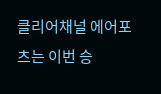클리어채널 에어포츠는 이번 승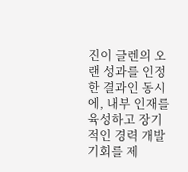진이 글렌의 오랜 성과를 인정한 결과인 동시에, 내부 인재를 육성하고 장기적인 경력 개발 기회를 제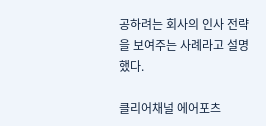공하려는 회사의 인사 전략을 보여주는 사례라고 설명했다.

클리어채널 에어포츠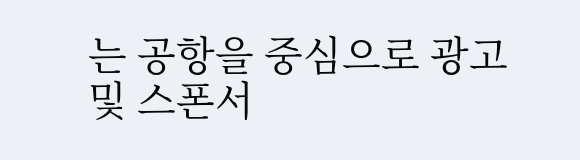는 공항을 중심으로 광고 및 스폰서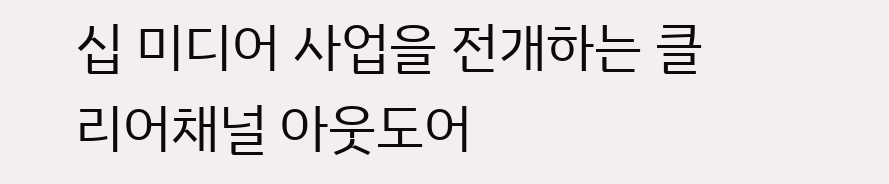십 미디어 사업을 전개하는 클리어채널 아웃도어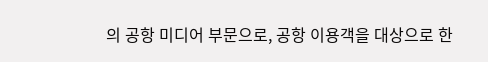의 공항 미디어 부문으로, 공항 이용객을 대상으로 한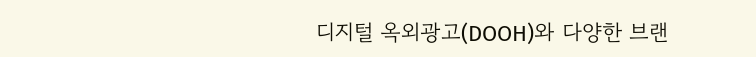디지털 옥외광고(DOOH)와 다양한 브랜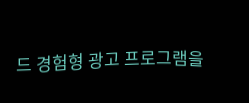드 경험형 광고 프로그램을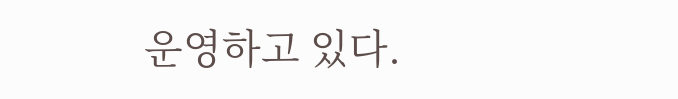운영하고 있다.